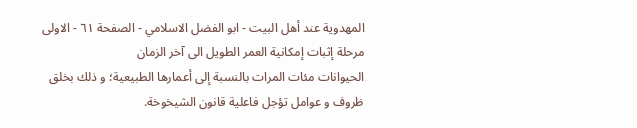المهدوية عند أهل البيت - ابو الفضل الاسلامي - الصفحة ٦١ - الاولى مرحلة إثبات إمكانية العمر الطويل الى آخر الزمان
الحيوانات مئات المرات بالنسبة إلى أعمارها الطبيعية؛ و ذلك بخلق ظروف و عوامل تؤجل فاعلية قانون الشيخوخة.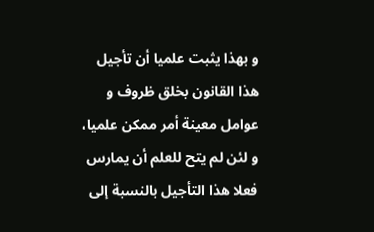و بهذا يثبت علميا أن تأجيل هذا القانون بخلق ظروف و عوامل معينة أمر ممكن علميا، و لئن لم يتح للعلم أن يمارس فعلا هذا التأجيل بالنسبة إلى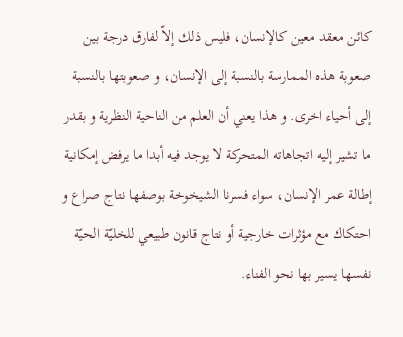كائن معقد معين كالإنسان، فليس ذلك إلاّ لفارق درجة بين صعوبة هذه الممارسة بالنسبة إلى الإنسان، و صعوبتها بالنسبة إلى أحياء اخرى. و هذا يعني أن العلم من الناحية النظرية و بقدر ما تشير إليه اتجاهاته المتحركة لا يوجد فيه أبدا ما يرفض إمكانية إطالة عمر الإنسان، سواء فسرنا الشيخوخة بوصفها نتاج صراع و احتكاك مع مؤثرات خارجية أو نتاج قانون طبيعي للخليّة الحيّة نفسها يسير بها نحو الفناء.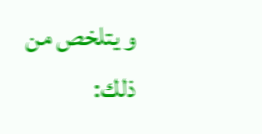و يتلخص من ذلك: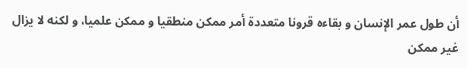أن طول عمر الإنسان و بقاءه قرونا متعددة أمر ممكن منطقيا و ممكن علميا، و لكنه لا يزال غير ممكن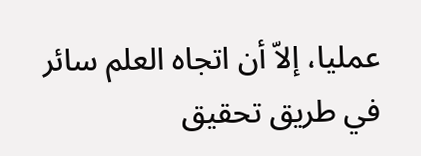عمليا، إلاّ أن اتجاه العلم سائر في طريق تحقيق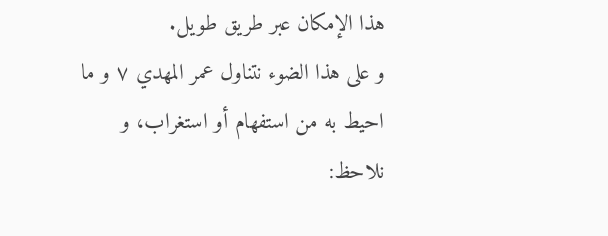هذا الإمكان عبر طريق طويل.
و على هذا الضوء نتناول عمر المهدي ٧ و ما احيط به من استفهام أو استغراب، و نلاحظ: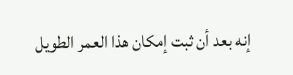إنه بعد أن ثبت إمكان هذا العمر الطويل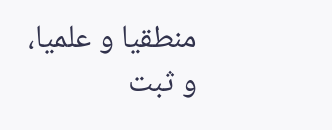منطقيا و علميا، و ثبت